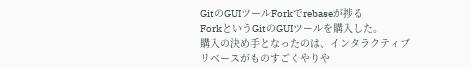GitのGUIツールForkでrebaseが捗る
ForkというGitのGUIツールを購入した。
購入の決め手となったのは、インタラクティブリベースがものすごくやりや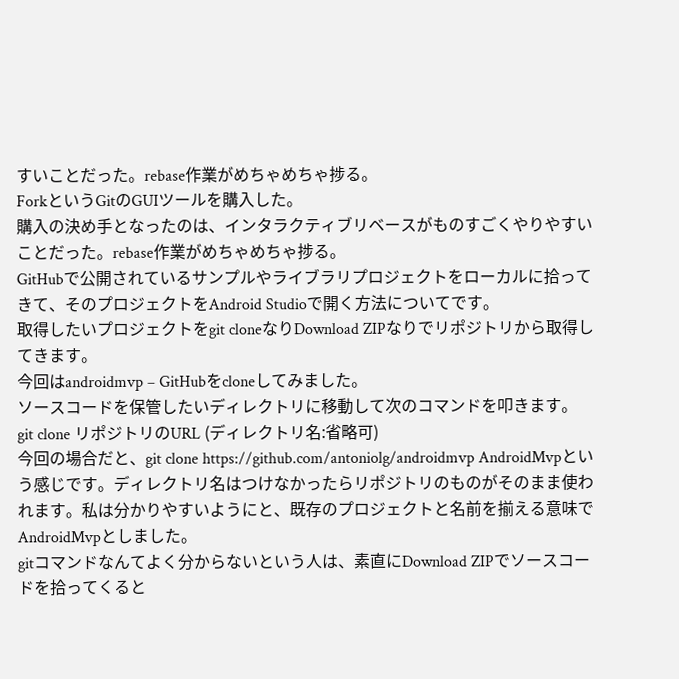すいことだった。rebase作業がめちゃめちゃ捗る。
ForkというGitのGUIツールを購入した。
購入の決め手となったのは、インタラクティブリベースがものすごくやりやすいことだった。rebase作業がめちゃめちゃ捗る。
GitHubで公開されているサンプルやライブラリプロジェクトをローカルに拾ってきて、そのプロジェクトをAndroid Studioで開く方法についてです。
取得したいプロジェクトをgit cloneなりDownload ZIPなりでリポジトリから取得してきます。
今回はandroidmvp – GitHubをcloneしてみました。
ソースコードを保管したいディレクトリに移動して次のコマンドを叩きます。
git clone リポジトリのURL (ディレクトリ名:省略可)
今回の場合だと、git clone https://github.com/antoniolg/androidmvp AndroidMvpという感じです。ディレクトリ名はつけなかったらリポジトリのものがそのまま使われます。私は分かりやすいようにと、既存のプロジェクトと名前を揃える意味でAndroidMvpとしました。
gitコマンドなんてよく分からないという人は、素直にDownload ZIPでソースコードを拾ってくると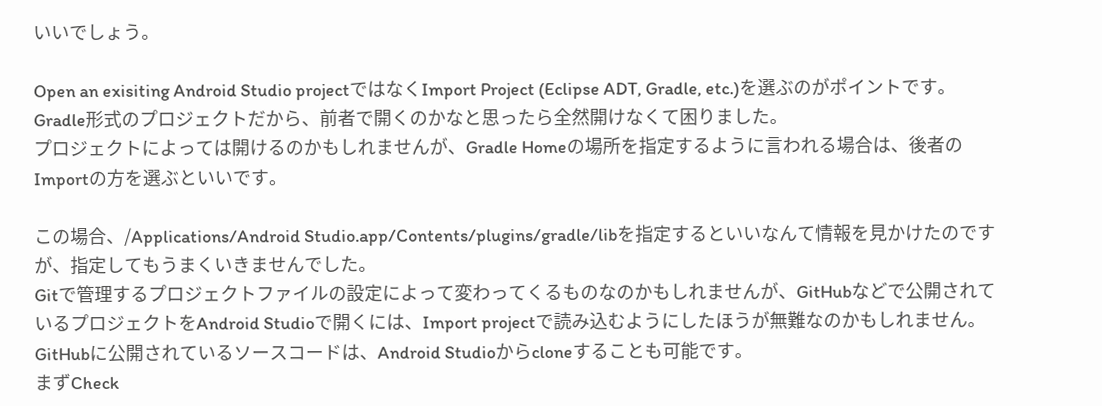いいでしょう。

Open an exisiting Android Studio projectではなくImport Project (Eclipse ADT, Gradle, etc.)を選ぶのがポイントです。
Gradle形式のプロジェクトだから、前者で開くのかなと思ったら全然開けなくて困りました。
プロジェクトによっては開けるのかもしれませんが、Gradle Homeの場所を指定するように言われる場合は、後者のImportの方を選ぶといいです。

この場合、/Applications/Android Studio.app/Contents/plugins/gradle/libを指定するといいなんて情報を見かけたのですが、指定してもうまくいきませんでした。
Gitで管理するプロジェクトファイルの設定によって変わってくるものなのかもしれませんが、GitHubなどで公開されているプロジェクトをAndroid Studioで開くには、Import projectで読み込むようにしたほうが無難なのかもしれません。
GitHubに公開されているソースコードは、Android Studioからcloneすることも可能です。
まずCheck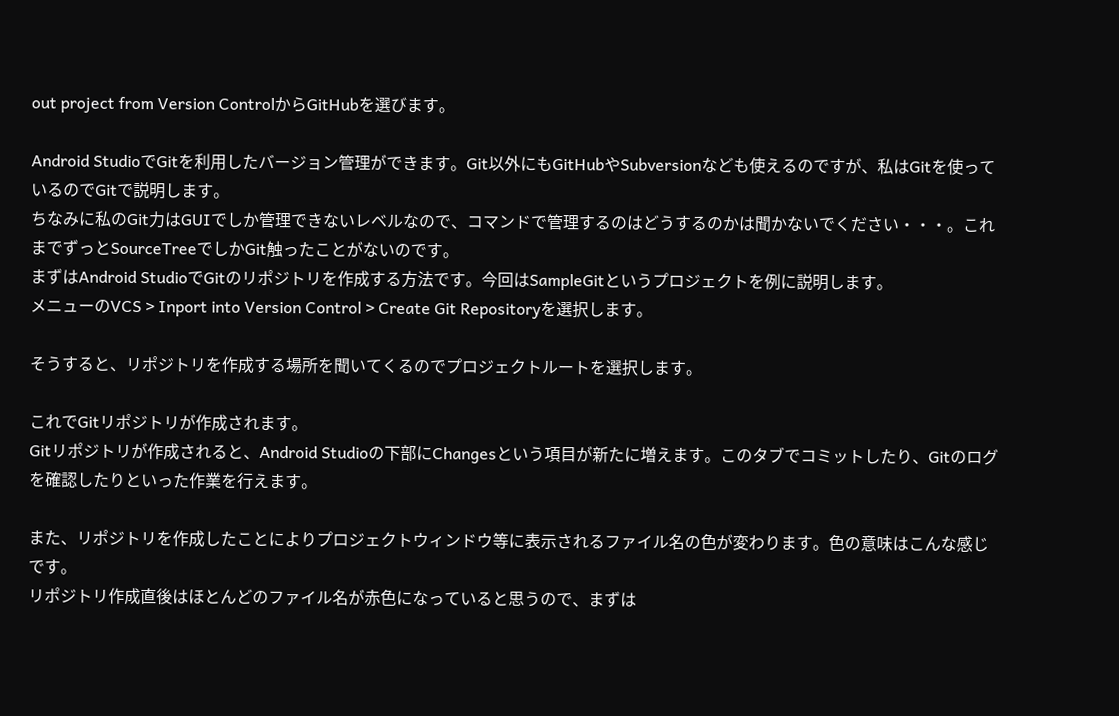out project from Version ControlからGitHubを選びます。

Android StudioでGitを利用したバージョン管理ができます。Git以外にもGitHubやSubversionなども使えるのですが、私はGitを使っているのでGitで説明します。
ちなみに私のGit力はGUIでしか管理できないレベルなので、コマンドで管理するのはどうするのかは聞かないでください・・・。これまでずっとSourceTreeでしかGit触ったことがないのです。
まずはAndroid StudioでGitのリポジトリを作成する方法です。今回はSampleGitというプロジェクトを例に説明します。
メニューのVCS > Inport into Version Control > Create Git Repositoryを選択します。

そうすると、リポジトリを作成する場所を聞いてくるのでプロジェクトルートを選択します。

これでGitリポジトリが作成されます。
Gitリポジトリが作成されると、Android Studioの下部にChangesという項目が新たに増えます。このタブでコミットしたり、Gitのログを確認したりといった作業を行えます。

また、リポジトリを作成したことによりプロジェクトウィンドウ等に表示されるファイル名の色が変わります。色の意味はこんな感じです。
リポジトリ作成直後はほとんどのファイル名が赤色になっていると思うので、まずは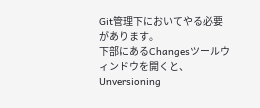Git管理下においてやる必要があります。
下部にあるChangesツールウィンドウを開くと、Unversioning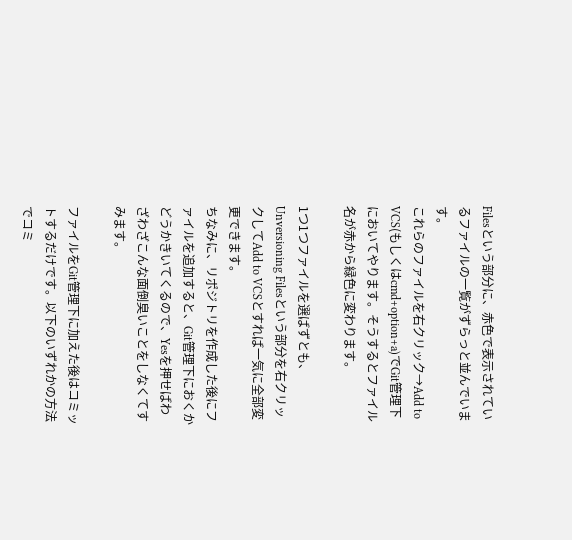Filesという部分に、赤色で表示されているファイルの一覧がずらっと並んでいます。
これらのファイルを右クリック→Add to VCS(もしくはcmd+option+a)でGit管理下においてやります。そうするとファイル名が赤から緑色に変わります。

1つ1つファイルを選ばずとも、Unversioning Filesという部分を右クリックしてAdd to VCSとすれば一気に全部変更できます。
ちなみに、リポジトリを作成した後にファイルを追加すると、Git管理下におくかどうかきいてくるので、Yesを押せばわざわざこんな面倒臭いことをしなくてすみます。

ファイルをGit管理下に加えた後はコミットするだけです。以下のいずれかの方法でコミ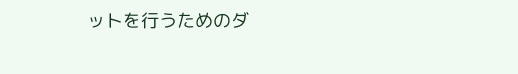ットを行うためのダ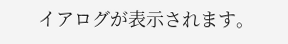イアログが表示されます。